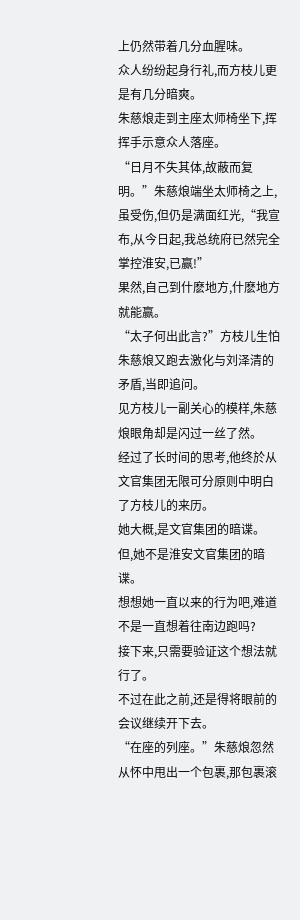上仍然带着几分血腥味。
众人纷纷起身行礼,而方枝儿更是有几分暗爽。
朱慈烺走到主座太师椅坐下,挥挥手示意众人落座。
“日月不失其体,故蔽而复明。”朱慈烺端坐太师椅之上,虽受伤,但仍是满面红光,“我宣布,从今日起,我总统府已然完全掌控淮安,已赢!”
果然,自己到什麽地方,什麽地方就能赢。
“太子何出此言?”方枝儿生怕朱慈烺又跑去激化与刘泽清的矛盾,当即追问。
见方枝儿一副关心的模样,朱慈烺眼角却是闪过一丝了然。
经过了长时间的思考,他终於从文官集团无限可分原则中明白了方枝儿的来历。
她大概,是文官集团的暗谍。
但,她不是淮安文官集团的暗谍。
想想她一直以来的行为吧,难道不是一直想着往南边跑吗?
接下来,只需要验证这个想法就行了。
不过在此之前,还是得将眼前的会议继续开下去。
“在座的列座。”朱慈烺忽然从怀中甩出一个包裹,那包裹滚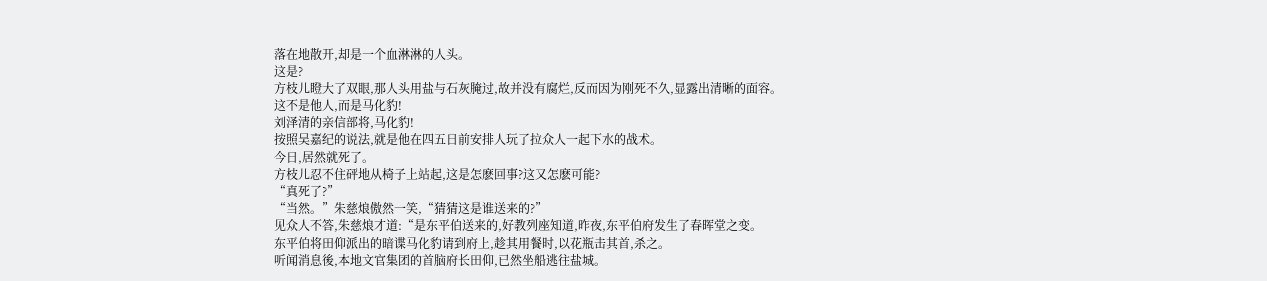落在地散开,却是一个血淋淋的人头。
这是?
方枝儿瞪大了双眼,那人头用盐与石灰腌过,故并没有腐烂,反而因为刚死不久,显露出清晰的面容。
这不是他人,而是马化豹!
刘泽清的亲信部将,马化豹!
按照吴嘉纪的说法,就是他在四五日前安排人玩了拉众人一起下水的战术。
今日,居然就死了。
方枝儿忍不住砰地从椅子上站起,这是怎麽回事?这又怎麽可能?
“真死了?”
“当然。”朱慈烺傲然一笑,“猜猜这是谁送来的?”
见众人不答,朱慈烺才道:“是东平伯送来的,好教列座知道,昨夜,东平伯府发生了春晖堂之变。
东平伯将田仰派出的暗谍马化豹请到府上,趁其用餐时,以花瓶击其首,杀之。
听闻消息後,本地文官集团的首脑府长田仰,已然坐船逃往盐城。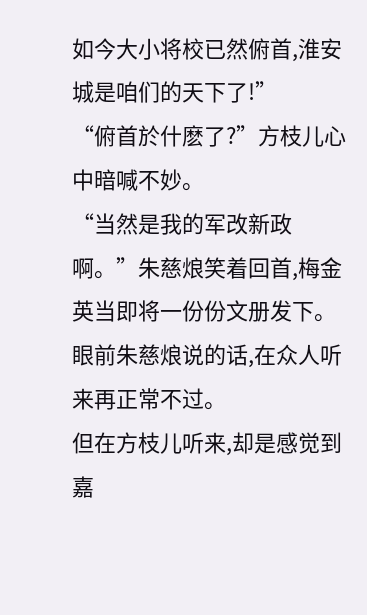如今大小将校已然俯首,淮安城是咱们的天下了!”
“俯首於什麽了?”方枝儿心中暗喊不妙。
“当然是我的军改新政啊。”朱慈烺笑着回首,梅金英当即将一份份文册发下。
眼前朱慈烺说的话,在众人听来再正常不过。
但在方枝儿听来,却是感觉到嘉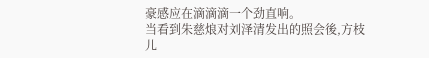豪感应在滴滴滴一个劲直响。
当看到朱慈烺对刘泽清发出的照会後,方枝儿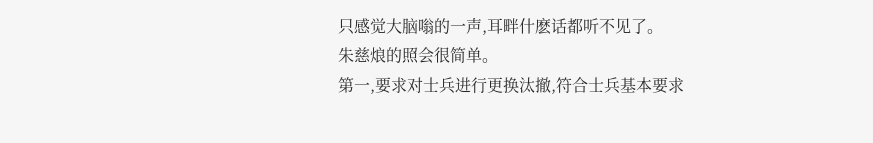只感觉大脑嗡的一声,耳畔什麽话都听不见了。
朱慈烺的照会很简单。
第一,要求对士兵进行更换汰撤,符合士兵基本要求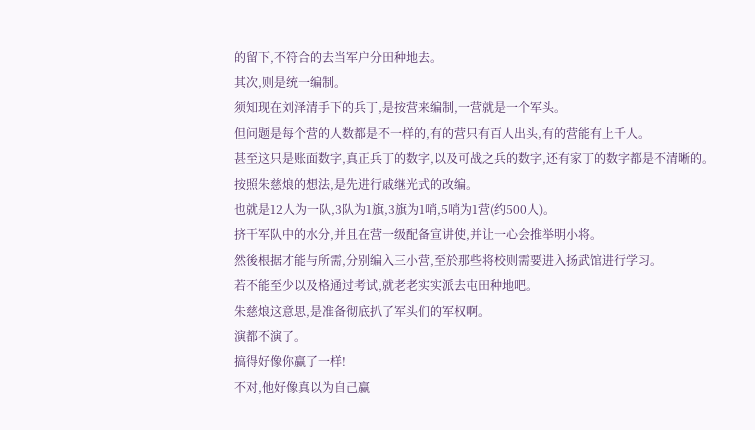的留下,不符合的去当军户分田种地去。
其次,则是统一编制。
须知现在刘泽清手下的兵丁,是按营来编制,一营就是一个军头。
但问题是每个营的人数都是不一样的,有的营只有百人出头,有的营能有上千人。
甚至这只是账面数字,真正兵丁的数字,以及可战之兵的数字,还有家丁的数字都是不清晰的。
按照朱慈烺的想法,是先进行戚继光式的改编。
也就是12人为一队,3队为1旗,3旗为1哨,5哨为1营(约500人)。
挤干军队中的水分,并且在营一级配备宣讲使,并让一心会推举明小将。
然後根据才能与所需,分别编入三小营,至於那些将校则需要进入扬武馆进行学习。
若不能至少以及格通过考试,就老老实实派去屯田种地吧。
朱慈烺这意思,是准备彻底扒了军头们的军权啊。
演都不演了。
搞得好像你赢了一样!
不对,他好像真以为自己赢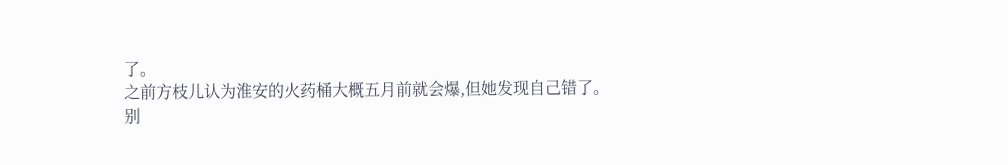了。
之前方枝儿认为淮安的火药桶大概五月前就会爆,但她发现自己错了。
别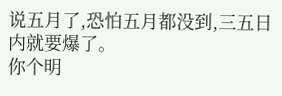说五月了,恐怕五月都没到,三五日内就要爆了。
你个明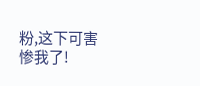粉,这下可害惨我了!